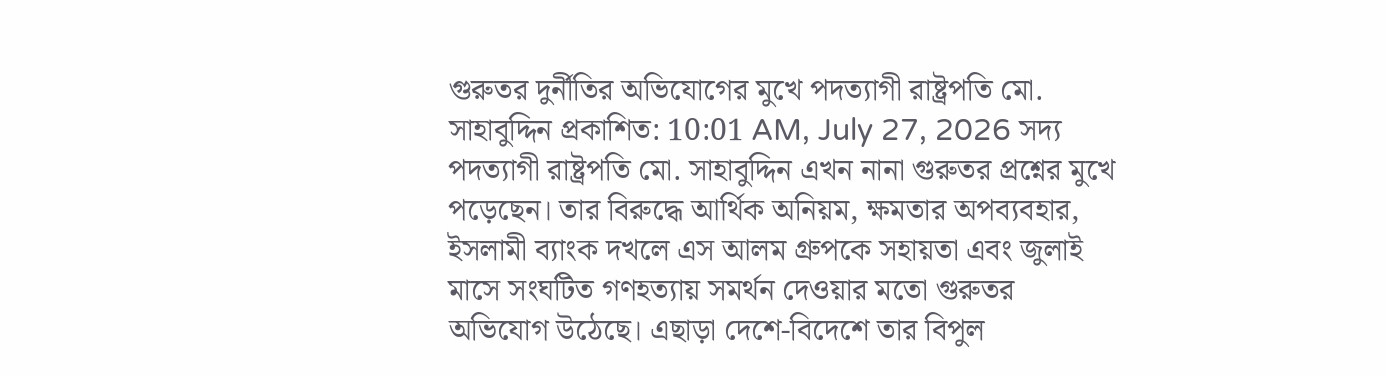গুরুতর দুর্নীতির অভিযোগের মুখে পদত্যাগী রাষ্ট্রপতি মো. সাহাবুদ্দিন প্রকাশিত: 10:01 AM, July 27, 2026 সদ্য পদত্যাগী রাষ্ট্রপতি মো. সাহাবুদ্দিন এখন নানা গুরুতর প্রশ্নের মুখে পড়েছেন। তার বিরুদ্ধে আর্থিক অনিয়ম, ক্ষমতার অপব্যবহার, ইসলামী ব্যাংক দখলে এস আলম গ্রুপকে সহায়তা এবং জুলাই মাসে সংঘটিত গণহত্যায় সমর্থন দেওয়ার মতো গুরুতর অভিযোগ উঠেছে। এছাড়া দেশে-বিদেশে তার বিপুল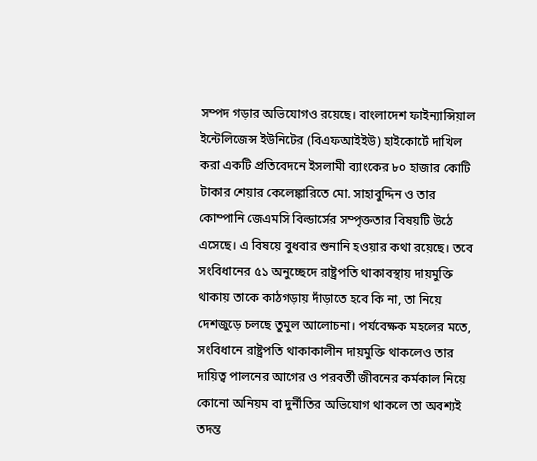সম্পদ গড়ার অভিযোগও রয়েছে। বাংলাদেশ ফাইন্যান্সিয়াল ইন্টেলিজেন্স ইউনিটের (বিএফআইইউ) হাইকোর্টে দাখিল করা একটি প্রতিবেদনে ইসলামী ব্যাংকের ৮০ হাজার কোটি টাকার শেয়ার কেলেঙ্কারিতে মো. সাহাবুদ্দিন ও তার কোম্পানি জেএমসি বিল্ডার্সের সম্পৃক্ততার বিষয়টি উঠে এসেছে। এ বিষয়ে বুধবার শুনানি হওয়ার কথা রয়েছে। তবে সংবিধানের ৫১ অনুচ্ছেদে রাষ্ট্রপতি থাকাবস্থায় দায়মুক্তি থাকায় তাকে কাঠগড়ায় দাঁড়াতে হবে কি না, তা নিয়ে দেশজুড়ে চলছে তুমুল আলোচনা। পর্যবেক্ষক মহলের মতে, সংবিধানে রাষ্ট্রপতি থাকাকালীন দায়মুক্তি থাকলেও তার দায়িত্ব পালনের আগের ও পরবর্তী জীবনের কর্মকাল নিয়ে কোনো অনিয়ম বা দুর্নীতির অভিযোগ থাকলে তা অবশ্যই তদন্ত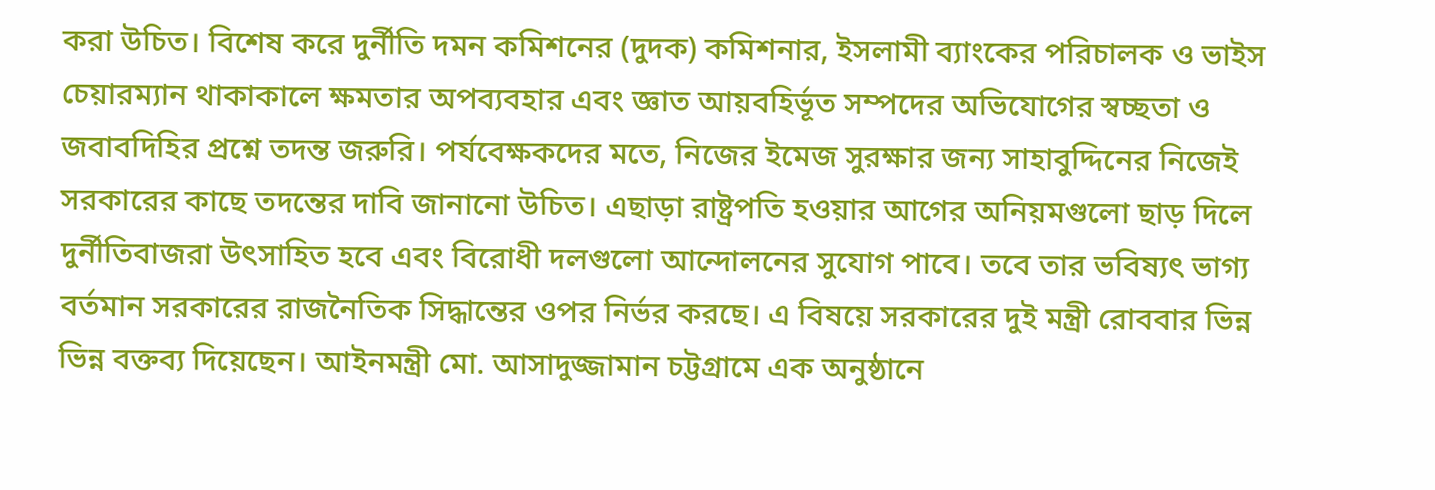করা উচিত। বিশেষ করে দুর্নীতি দমন কমিশনের (দুদক) কমিশনার, ইসলামী ব্যাংকের পরিচালক ও ভাইস চেয়ারম্যান থাকাকালে ক্ষমতার অপব্যবহার এবং জ্ঞাত আয়বহির্ভূত সম্পদের অভিযোগের স্বচ্ছতা ও জবাবদিহির প্রশ্নে তদন্ত জরুরি। পর্যবেক্ষকদের মতে, নিজের ইমেজ সুরক্ষার জন্য সাহাবুদ্দিনের নিজেই সরকারের কাছে তদন্তের দাবি জানানো উচিত। এছাড়া রাষ্ট্রপতি হওয়ার আগের অনিয়মগুলো ছাড় দিলে দুর্নীতিবাজরা উৎসাহিত হবে এবং বিরোধী দলগুলো আন্দোলনের সুযোগ পাবে। তবে তার ভবিষ্যৎ ভাগ্য বর্তমান সরকারের রাজনৈতিক সিদ্ধান্তের ওপর নির্ভর করছে। এ বিষয়ে সরকারের দুই মন্ত্রী রোববার ভিন্ন ভিন্ন বক্তব্য দিয়েছেন। আইনমন্ত্রী মো. আসাদুজ্জামান চট্টগ্রামে এক অনুষ্ঠানে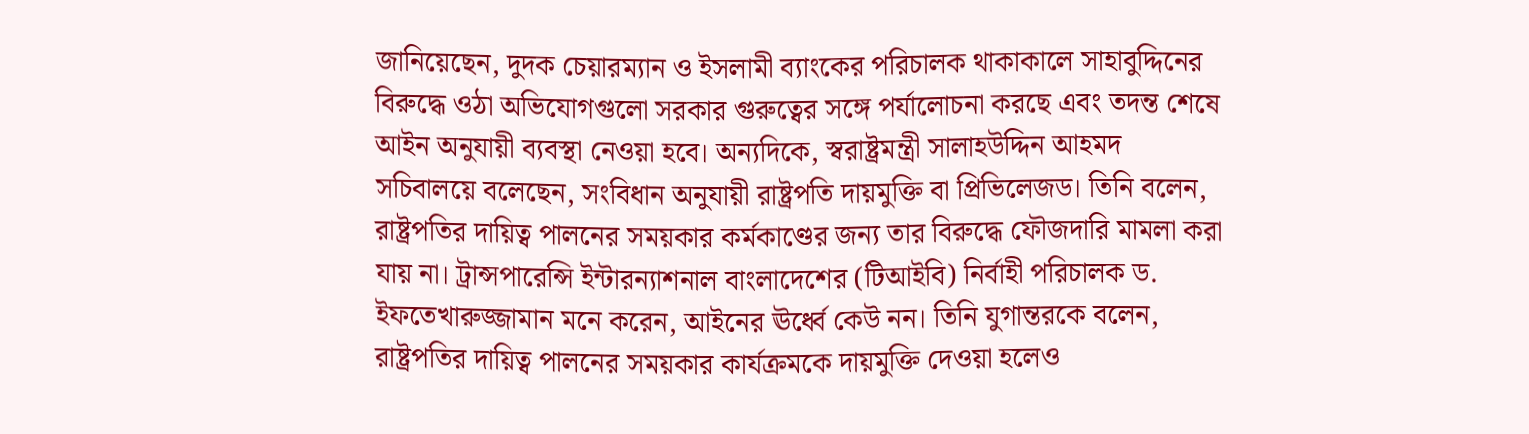জানিয়েছেন, দুদক চেয়ারম্যান ও ইসলামী ব্যাংকের পরিচালক থাকাকালে সাহাবুদ্দিনের বিরুদ্ধে ওঠা অভিযোগগুলো সরকার গুরুত্বের সঙ্গে পর্যালোচনা করছে এবং তদন্ত শেষে আইন অনুযায়ী ব্যবস্থা নেওয়া হবে। অন্যদিকে, স্বরাষ্ট্রমন্ত্রী সালাহউদ্দিন আহমদ সচিবালয়ে বলেছেন, সংবিধান অনুযায়ী রাষ্ট্রপতি দায়মুক্তি বা প্রিভিলেজড। তিনি বলেন, রাষ্ট্রপতির দায়িত্ব পালনের সময়কার কর্মকাণ্ডের জন্য তার বিরুদ্ধে ফৌজদারি মামলা করা যায় না। ট্রান্সপারেন্সি ইন্টারন্যাশনাল বাংলাদেশের (টিআইবি) নির্বাহী পরিচালক ড. ইফতেখারুজ্জামান মনে করেন, আইনের ঊর্ধ্বে কেউ নন। তিনি যুগান্তরকে বলেন, রাষ্ট্রপতির দায়িত্ব পালনের সময়কার কার্যক্রমকে দায়মুক্তি দেওয়া হলেও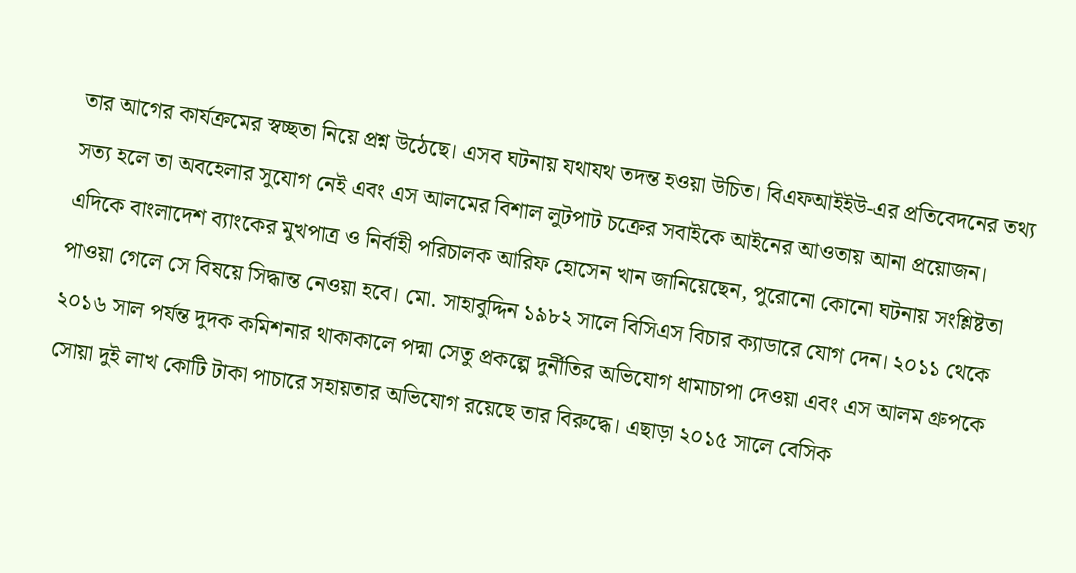তার আগের কার্যক্রমের স্বচ্ছতা নিয়ে প্রশ্ন উঠেছে। এসব ঘটনায় যথাযথ তদন্ত হওয়া উচিত। বিএফআইইউ-এর প্রতিবেদনের তথ্য সত্য হলে তা অবহেলার সুযোগ নেই এবং এস আলমের বিশাল লুটপাট চক্রের সবাইকে আইনের আওতায় আনা প্রয়োজন। এদিকে বাংলাদেশ ব্যাংকের মুখপাত্র ও নির্বাহী পরিচালক আরিফ হোসেন খান জানিয়েছেন, পুরোনো কোনো ঘটনায় সংশ্লিষ্টতা পাওয়া গেলে সে বিষয়ে সিদ্ধান্ত নেওয়া হবে। মো. সাহাবুদ্দিন ১৯৮২ সালে বিসিএস বিচার ক্যাডারে যোগ দেন। ২০১১ থেকে ২০১৬ সাল পর্যন্ত দুদক কমিশনার থাকাকালে পদ্মা সেতু প্রকল্পে দুর্নীতির অভিযোগ ধামাচাপা দেওয়া এবং এস আলম গ্রুপকে সোয়া দুই লাখ কোটি টাকা পাচারে সহায়তার অভিযোগ রয়েছে তার বিরুদ্ধে। এছাড়া ২০১৫ সালে বেসিক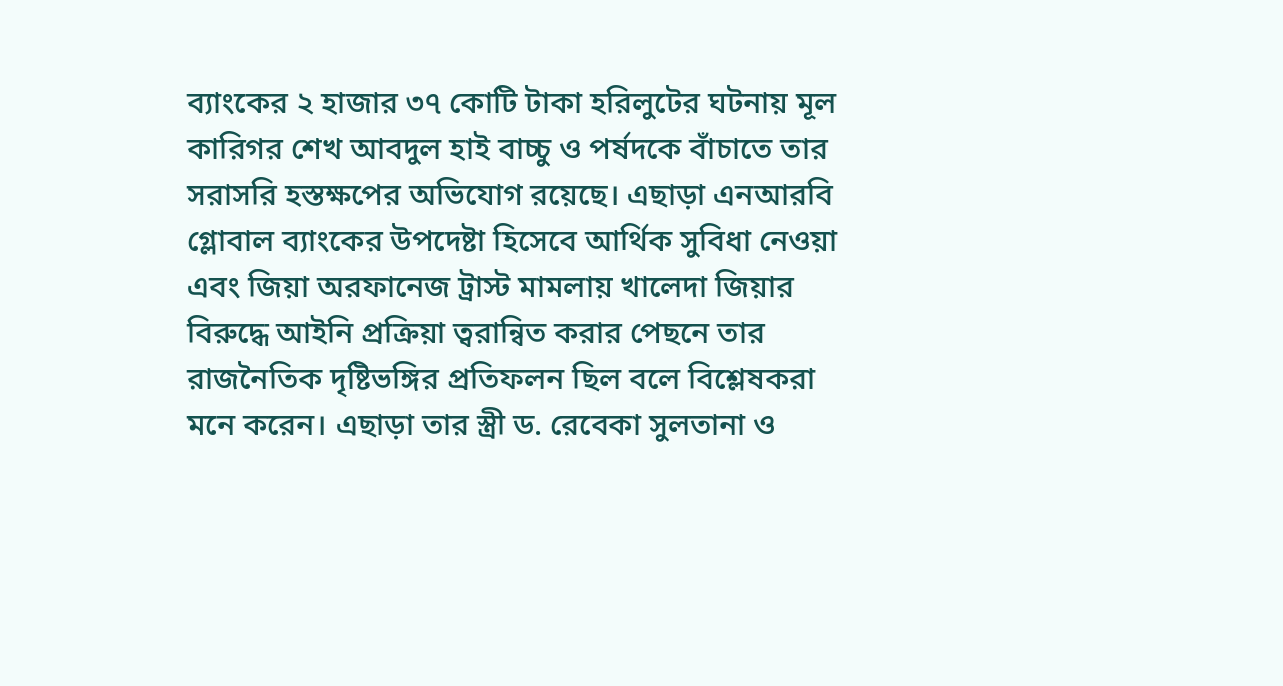ব্যাংকের ২ হাজার ৩৭ কোটি টাকা হরিলুটের ঘটনায় মূল কারিগর শেখ আবদুল হাই বাচ্চু ও পর্ষদকে বাঁচাতে তার সরাসরি হস্তক্ষপের অভিযোগ রয়েছে। এছাড়া এনআরবি গ্লোবাল ব্যাংকের উপদেষ্টা হিসেবে আর্থিক সুবিধা নেওয়া এবং জিয়া অরফানেজ ট্রাস্ট মামলায় খালেদা জিয়ার বিরুদ্ধে আইনি প্রক্রিয়া ত্বরান্বিত করার পেছনে তার রাজনৈতিক দৃষ্টিভঙ্গির প্রতিফলন ছিল বলে বিশ্লেষকরা মনে করেন। এছাড়া তার স্ত্রী ড. রেবেকা সুলতানা ও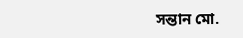সন্তান মো.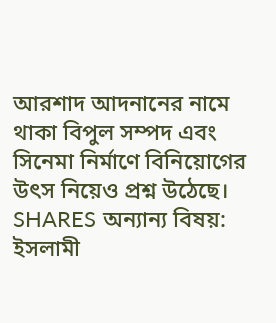আরশাদ আদনানের নামে থাকা বিপুল সম্পদ এবং সিনেমা নির্মাণে বিনিয়োগের উৎস নিয়েও প্রশ্ন উঠেছে। SHARES অন্যান্য বিষয়: ইসলামী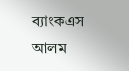ব্যাংকএস আলম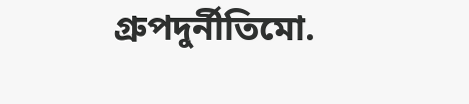গ্রুপদুর্নীতিমো.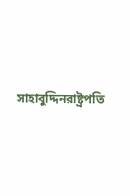সাহাবুদ্দিনরাষ্ট্রপতি